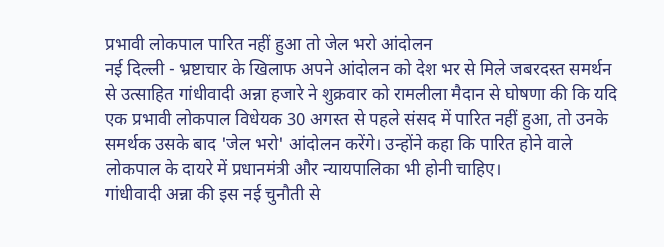प्रभावी लोकपाल पारित नहीं हुआ तो जेल भरो आंदोलन
नई दिल्ली - भ्रष्टाचार के खिलाफ अपने आंदोलन को देश भर से मिले जबरदस्त समर्थन से उत्साहित गांधीवादी अन्ना हजारे ने शुक्रवार को रामलीला मैदान से घोषणा की कि यदि एक प्रभावी लोकपाल विधेयक 30 अगस्त से पहले संसद में पारित नहीं हुआ, तो उनके समर्थक उसके बाद 'जेल भरो' आंदोलन करेंगे। उन्होंने कहा कि पारित होने वाले लोकपाल के दायरे में प्रधानमंत्री और न्यायपालिका भी होनी चाहिए।
गांधीवादी अन्ना की इस नई चुनौती से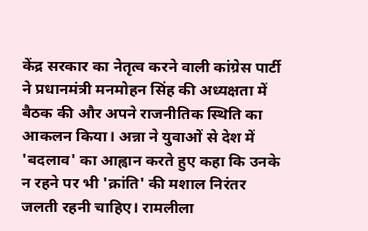केंद्र सरकार का नेतृत्व करने वाली कांग्रेस पार्टी ने प्रधानमंत्री मनमोहन सिंह की अध्यक्षता में बैठक की और अपने राजनीतिक स्थिति का आकलन किया। अन्ना ने युवाओं से देश में 'बदलाव' का आह्वान करते हुए कहा कि उनके न रहने पर भी 'क्रांति' की मशाल निरंतर जलती रहनी चाहिए। रामलीला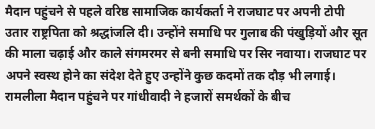मैदान पहुंचने से पहले वरिष्ठ सामाजिक कार्यकर्ता ने राजघाट पर अपनी टोपी उतार राष्ट्रपिता को श्रद्धांजलि दी। उन्होंने समाधि पर गुलाब की पंखुड़ियों और सूत की माला चढ़ाई और काले संगमरमर से बनी समाधि पर सिर नवाया। राजघाट पर अपने स्वस्थ होने का संदेश देते हुए उन्होंने कुछ कदमों तक दौड़ भी लगाई।
रामलीला मैदान पहुंचने पर गांधीवादी ने हजारों समर्थकों के बीच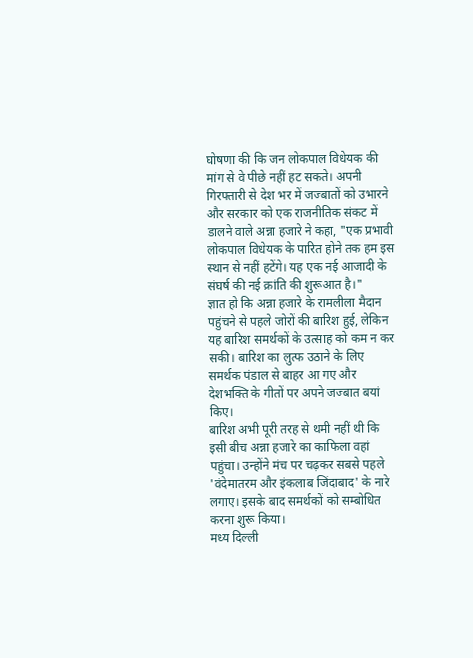घोषणा की कि जन लोकपाल विधेयक की मांग से वे पीछे नहीं हट सकते। अपनी गिरफ्तारी से देश भर में जज्बातों को उभारने और सरकार को एक राजनीतिक संकट में डालने वाले अन्ना हजारे ने कहा, "एक प्रभावी लोकपाल विधेयक के पारित होने तक हम इस स्थान से नहीं हटेंगे। यह एक नई आजादी के संघर्ष की नई क्रांति की शुरूआत है।"
ज्ञात हो कि अन्ना हजारे के रामलीला मैदान पहुंचने से पहले जोरों की बारिश हुई, लेकिन यह बारिश समर्थकों के उत्साह को कम न कर सकी। बारिश का लुत्फ उठाने के लिए समर्थक पंडाल से बाहर आ गए और देशभक्ति के गीतों पर अपने जज्बात बयां किए।
बारिश अभी पूरी तरह से थमी नहीं थी कि इसी बीच अन्ना हजारे का काफिला वहां पहुंचा। उन्होंने मंच पर चढ़कर सबसे पहले 'वंदेमातरम और इंकलाब जिंदाबाद' के नारे लगाए। इसके बाद समर्थकों को सम्बोधित करना शुरू किया।
मध्य दिल्ली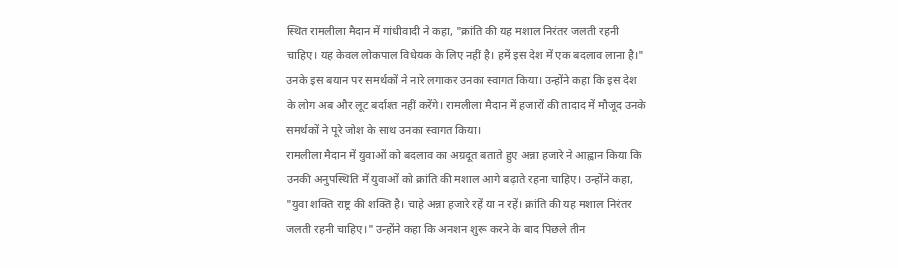स्थित रामलीला मैदान में गांधीवादी ने कहा, "क्रांति की यह मशाल निरंतर जलती रहनी चाहिए। यह केवल लोकपाल विधेयक के लिए नहीं है। हमें इस देश में एक बदलाव लाना है।" उनके इस बयान पर समर्थकों ने नारे लगाकर उनका स्वागत किया। उन्होंने कहा कि इस देश के लोग अब और लूट बर्दाश्त नहीं करेंगे। रामलीला मैदान में हजारों की तादाद में मौजूद उनके समर्थकों ने पूरे जोश के साथ उनका स्वागत किया।
रामलीला मैदान में युवाओं को बदलाव का अग्रदूत बताते हुए अन्ना हजारे ने आह्वान किया कि उनकी अनुपस्थिति में युवाओं को क्रांति की मशाल आगे बढ़ाते रहना चाहिए। उन्होंने कहा, "युवा शक्ति राष्ट्र की शक्ति है। चाहे अन्ना हजारे रहें या न रहें। क्रांति की यह मशाल निरंतर जलती रहनी चाहिए।" उन्होंने कहा कि अनशन शुरू करने के बाद पिछले तीन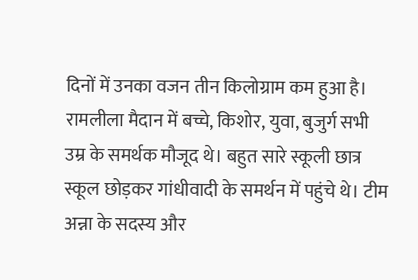दिनों में उनका वजन तीन किलोग्राम कम हुआ है।
रामलीला मैदान में बच्चे, किशोर, युवा, बुजुर्ग सभी उम्र के समर्थक मौजूद थे। बहुत सारे स्कूली छात्र स्कूल छोड़कर गांधीवादी के समर्थन में पहुंचे थे। टीम अन्ना के सदस्य और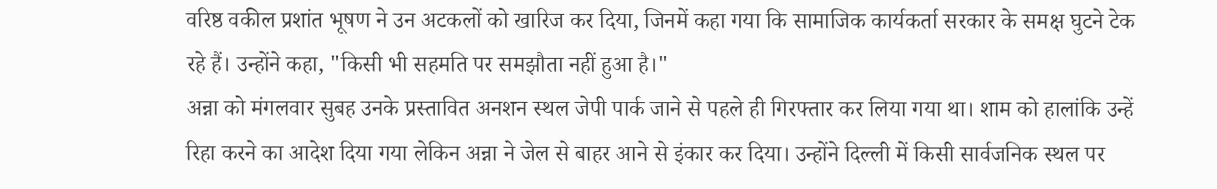वरिष्ठ वकील प्रशांत भूषण ने उन अटकलों को खारिज कर दिया, जिनमें कहा गया कि सामाजिक कार्यकर्ता सरकार के समक्ष घुटने टेक रहे हैं। उन्होंने कहा, "किसी भी सहमति पर समझौता नहीं हुआ है।"
अन्ना को मंगलवार सुबह उनके प्रस्तावित अनशन स्थल जेपी पार्क जाने से पहले ही गिरफ्तार कर लिया गया था। शाम को हालांकि उन्हें रिहा करने का आदेश दिया गया लेकिन अन्ना ने जेल से बाहर आने से इंकार कर दिया। उन्होंने दिल्ली में किसी सार्वजनिक स्थल पर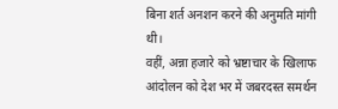बिना शर्त अनशन करने की अनुमति मांगी थी।
वहीं, अन्ना हजारे को भ्रष्टाचार के खिलाफ आंदोलन को देश भर में जबरदस्त समर्थन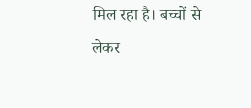मिल रहा है। बच्चों से लेकर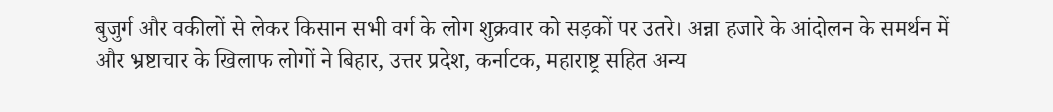बुजुर्ग और वकीलों से लेकर किसान सभी वर्ग के लोग शुक्रवार को सड़कों पर उतरे। अन्ना हजारे के आंदोलन के समर्थन में और भ्रष्टाचार के खिलाफ लोगों ने बिहार, उत्तर प्रदेश, कर्नाटक, महाराष्ट्र सहित अन्य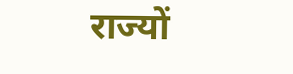राज्यों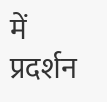में प्रदर्शन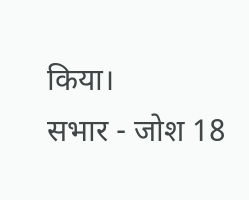किया।
सभार - जोश 18